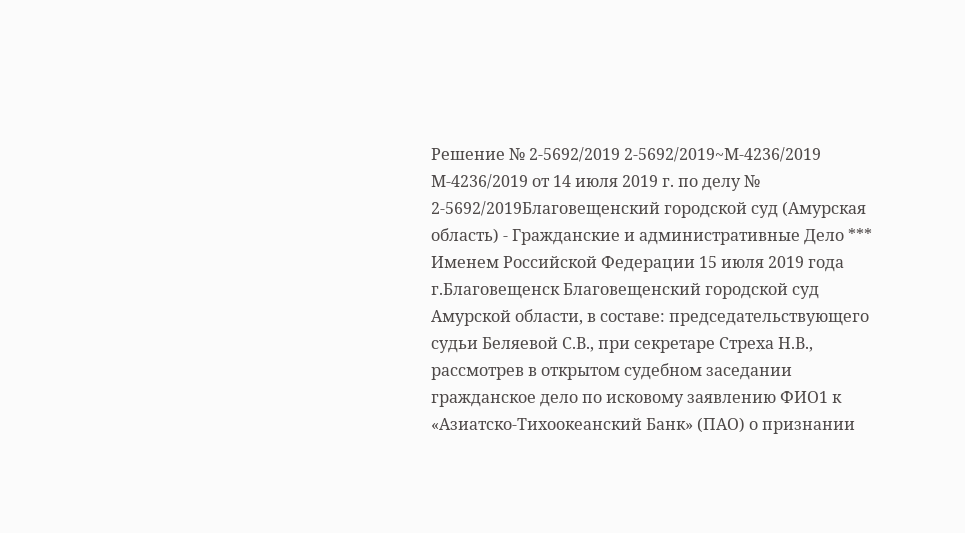Решение № 2-5692/2019 2-5692/2019~М-4236/2019 М-4236/2019 от 14 июля 2019 г. по делу № 2-5692/2019Благовещенский городской суд (Амурская область) - Гражданские и административные Дело *** Именем Российской Федерации 15 июля 2019 года г.Благовещенск Благовещенский городской суд Амурской области, в составе: председательствующего судьи Беляевой С.В., при секретаре Стреха Н.В., рассмотрев в открытом судебном заседании гражданское дело по исковому заявлению ФИО1 к «Азиатско-Тихоокеанский Банк» (ПАО) о признании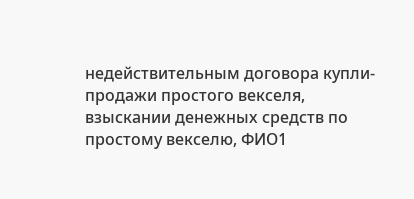недействительным договора купли-продажи простого векселя, взыскании денежных средств по простому векселю, ФИО1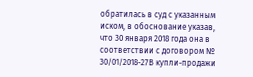обратилась в суд с указанным иском, в обоснование указав, что 30 января 2018 года она в соответствии с договором № 30/01/2018-27В купли-продажи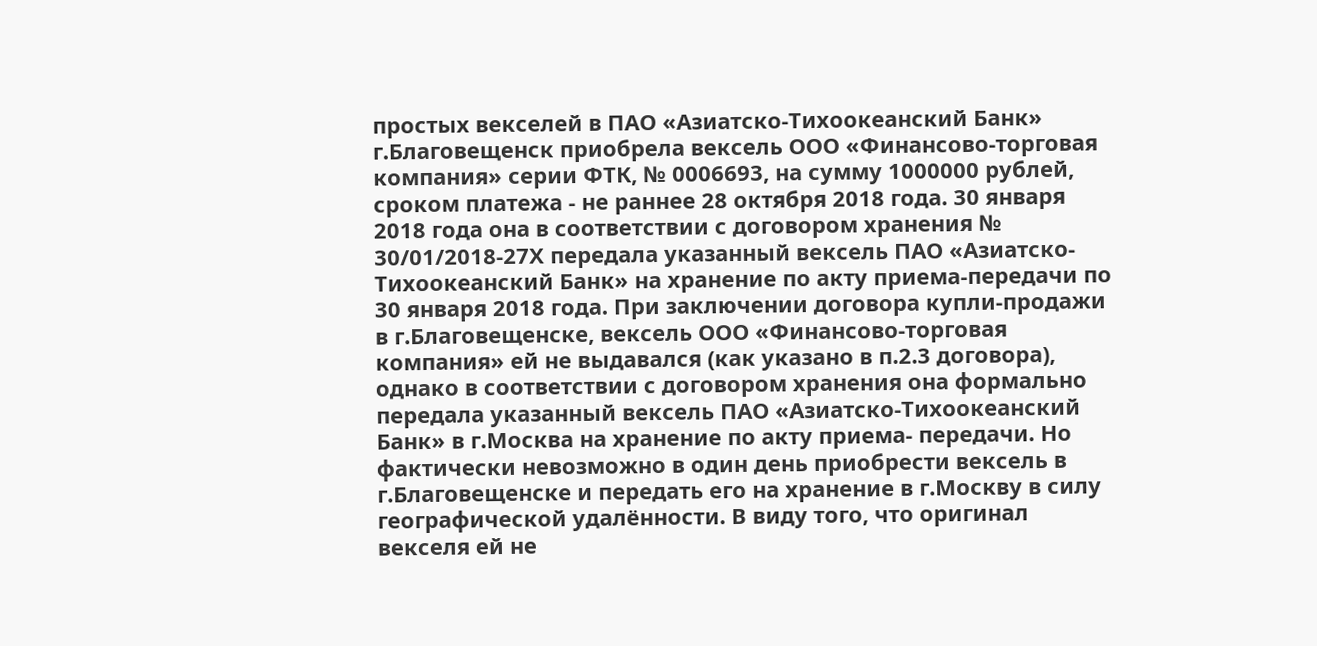простых векселей в ПАО «Азиатско-Тихоокеанский Банк» г.Благовещенск приобрела вексель ООО «Финансово-торговая компания» серии ФТК, № 0006693, на сумму 1000000 рублей, сроком платежа - не раннее 28 октября 2018 года. 30 января 2018 года она в соответствии с договором хранения № 30/01/2018-27Х передала указанный вексель ПАО «Азиатско-Тихоокеанский Банк» на хранение по акту приема-передачи по 30 января 2018 года. При заключении договора купли-продажи в г.Благовещенске, вексель ООО «Финансово-торговая компания» ей не выдавался (как указано в п.2.3 договора), однако в соответствии с договором хранения она формально передала указанный вексель ПАО «Азиатско-Тихоокеанский Банк» в г.Москва на хранение по акту приема- передачи. Но фактически невозможно в один день приобрести вексель в г.Благовещенске и передать его на хранение в г.Москву в силу географической удалённости. В виду того, что оригинал векселя ей не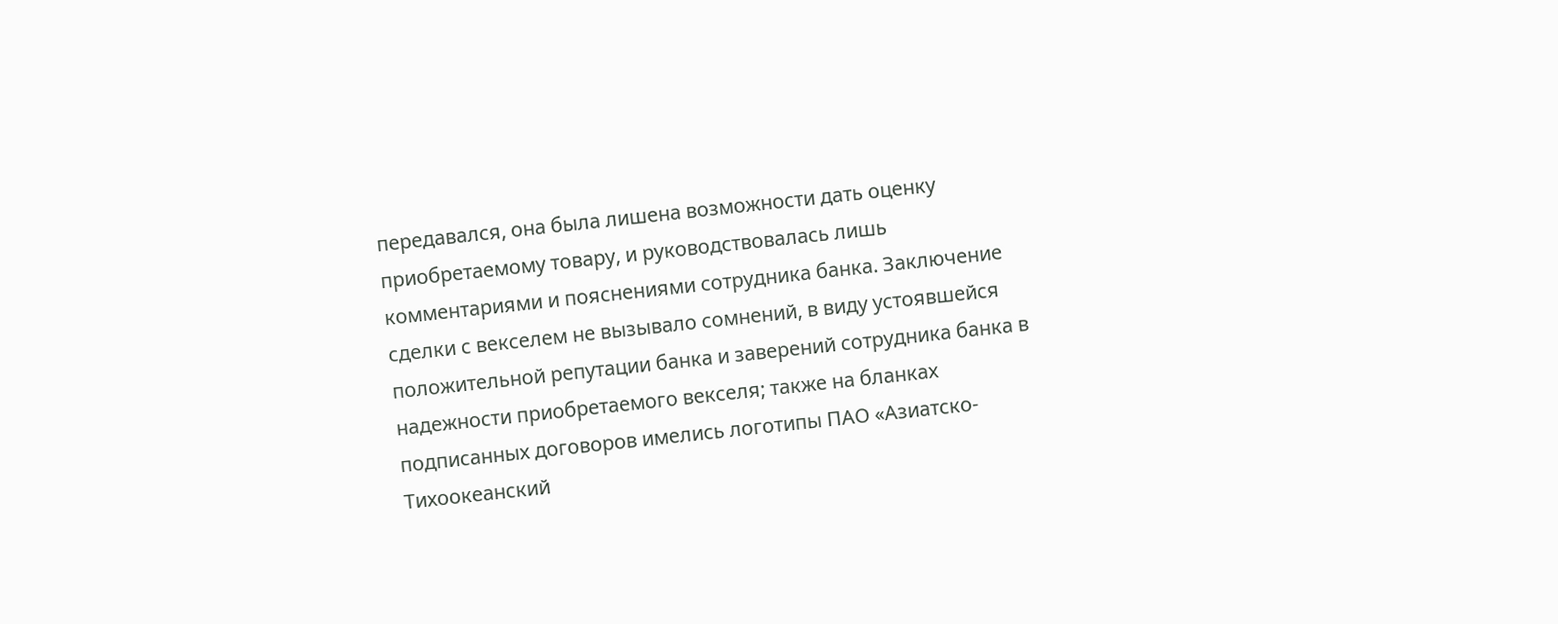передавался, она была лишена возможности дать оценку приобретаемому товару, и руководствовалась лишь комментариями и пояснениями сотрудника банка. Заключение сделки с векселем не вызывало сомнений, в виду устоявшейся положительной репутации банка и заверений сотрудника банка в надежности приобретаемого векселя; также на бланках подписанных договоров имелись логотипы ПАО «Азиатско-Тихоокеанский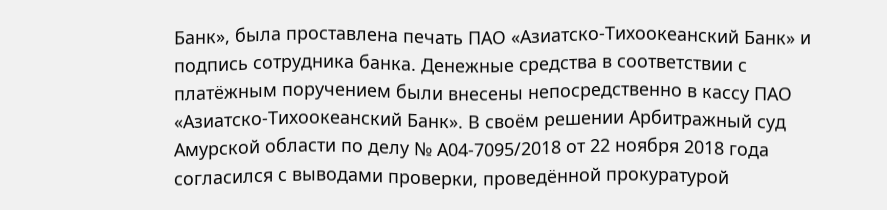Банк», была проставлена печать ПАО «Азиатско-Тихоокеанский Банк» и подпись сотрудника банка. Денежные средства в соответствии с платёжным поручением были внесены непосредственно в кассу ПАО «Азиатско-Тихоокеанский Банк». В своём решении Арбитражный суд Амурской области по делу № А04-7095/2018 от 22 ноября 2018 года согласился с выводами проверки, проведённой прокуратурой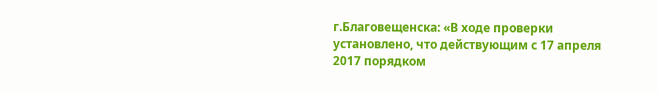г.Благовещенска: «В ходе проверки установлено, что действующим с 17 апреля 2017 порядком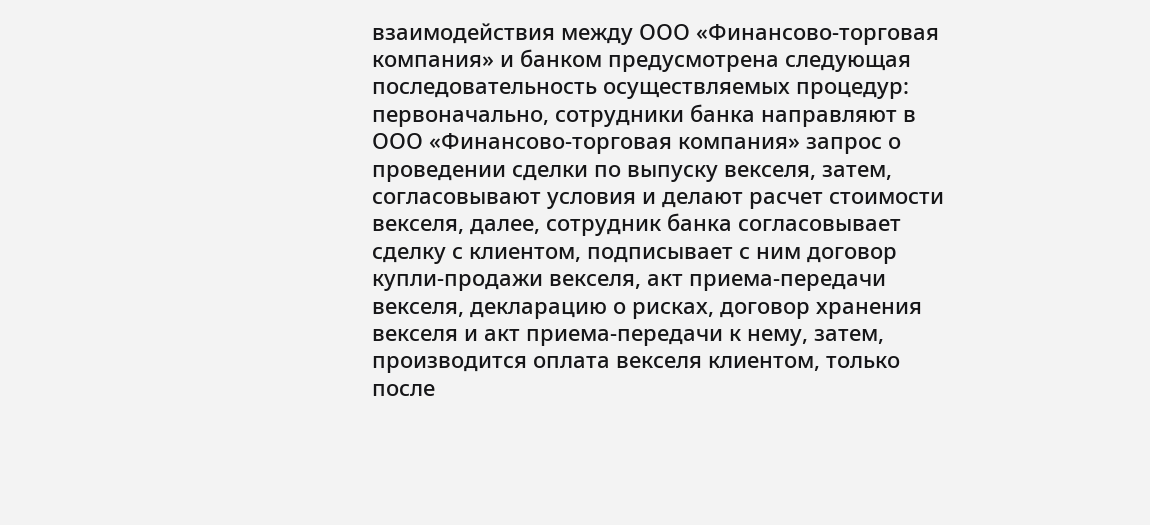взаимодействия между ООО «Финансово-торговая компания» и банком предусмотрена следующая последовательность осуществляемых процедур: первоначально, сотрудники банка направляют в ООО «Финансово-торговая компания» запрос о проведении сделки по выпуску векселя, затем, согласовывают условия и делают расчет стоимости векселя, далее, сотрудник банка согласовывает сделку с клиентом, подписывает с ним договор купли-продажи векселя, акт приема-передачи векселя, декларацию о рисках, договор хранения векселя и акт приема-передачи к нему, затем, производится оплата векселя клиентом, только после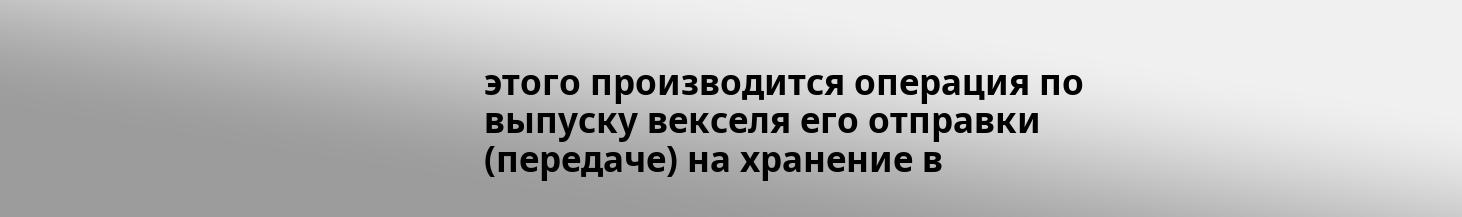этого производится операция по выпуску векселя его отправки (передаче) на хранение в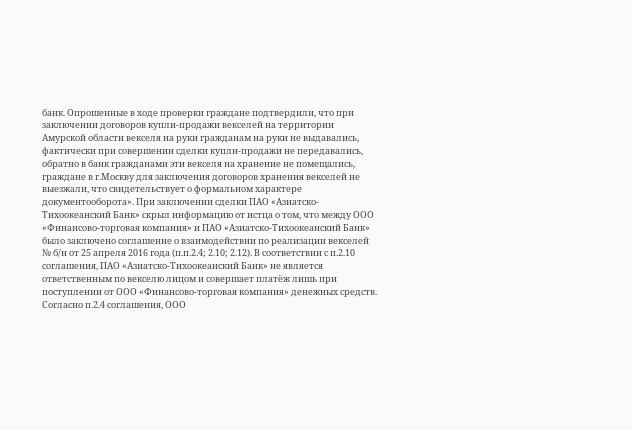банк. Опрошенные в ходе проверки граждане подтвердили, что при заключении договоров купли-продажи векселей на территории Амурской области векселя на руки гражданам на руки не выдавались, фактически при совершении сделки купли-продажи не передавались, обратно в банк гражданами эти векселя на хранение не помещались, граждане в г.Москву для заключения договоров хранения векселей не выезжали, что свидетельствует о формальном характере документооборота». При заключении сделки ПАО «Азиатско-Тихоокеанский Банк» скрыл информацию от истца о том, что между ООО «Финансово-торговая компания» и ПАО «Азиатско-Тихоокеанский Банк» было заключено соглашение о взаимодействии по реализации векселей № б/н от 25 апреля 2016 года (п.п.2.4; 2.10; 2.12). В соответствии с п.2.10 соглашения, ПАО «Азиатско-Тихоокеанский Банк» не является ответственным по векселю лицом и совершает платёж лишь при поступлении от ООО «Финансово-торговая компания» денежных средств. Согласно п.2.4 соглашения, ООО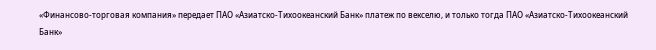«Финансово-торговая компания» передает ПАО «Азиатско-Тихоокеанский Банк» платеж по векселю, и только тогда ПАО «Азиатско-Тихоокеанский Банк»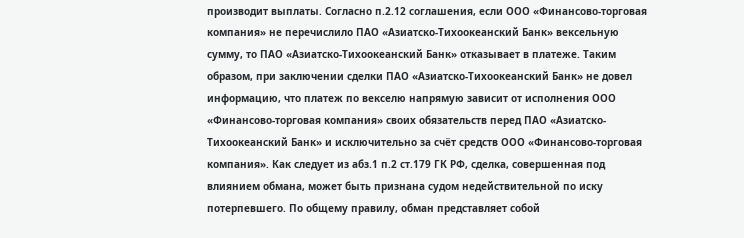производит выплаты. Согласно п.2.12 соглашения, если ООО «Финансово-торговая компания» не перечислило ПАО «Азиатско-Тихоокеанский Банк» вексельную сумму, то ПАО «Азиатско-Тихоокеанский Банк» отказывает в платеже. Таким образом, при заключении сделки ПАО «Азиатско-Тихоокеанский Банк» не довел информацию, что платеж по векселю напрямую зависит от исполнения ООО «Финансово-торговая компания» своих обязательств перед ПАО «Азиатско-Тихоокеанский Банк» и исключительно за счёт средств ООО «Финансово-торговая компания». Как следует из абз.1 п.2 ст.179 ГК РФ, сделка, совершенная под влиянием обмана, может быть признана судом недействительной по иску потерпевшего. По общему правилу, обман представляет собой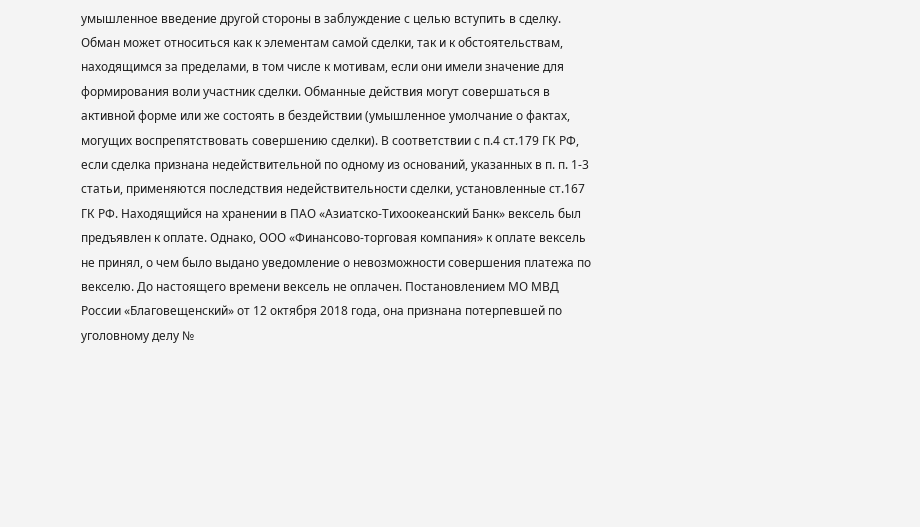умышленное введение другой стороны в заблуждение с целью вступить в сделку. Обман может относиться как к элементам самой сделки, так и к обстоятельствам, находящимся за пределами, в том числе к мотивам, если они имели значение для формирования воли участник сделки. Обманные действия могут совершаться в активной форме или же состоять в бездействии (умышленное умолчание о фактах, могущих воспрепятствовать совершению сделки). В соответствии с п.4 ст.179 ГК РФ, если сделка признана недействительной по одному из оснований, указанных в п. п. 1-3 статьи, применяются последствия недействительности сделки, установленные ст.167 ГК РФ. Находящийся на хранении в ПАО «Азиатско-Тихоокеанский Банк» вексель был предъявлен к оплате. Однако, ООО «Финансово-торговая компания» к оплате вексель не принял, о чем было выдано уведомление о невозможности совершения платежа по векселю. До настоящего времени вексель не оплачен. Постановлением МО МВД России «Благовещенский» от 12 октября 2018 года, она признана потерпевшей по уголовному делу №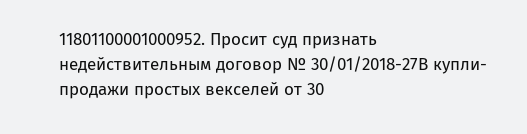11801100001000952. Просит суд признать недействительным договор № 30/01/2018-27В купли-продажи простых векселей от 30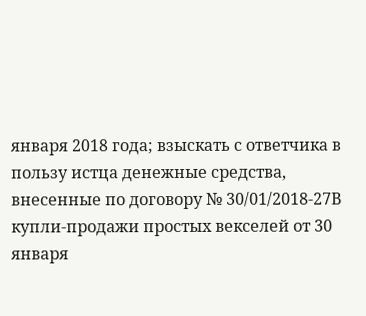января 2018 года; взыскать с ответчика в пользу истца денежные средства, внесенные по договору № 30/01/2018-27В купли-продажи простых векселей от 30 января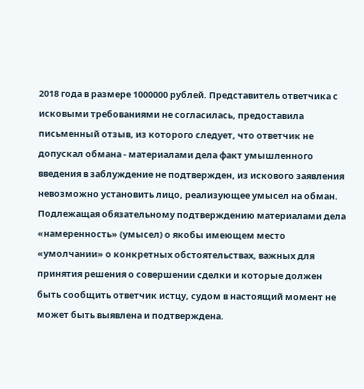2018 года в размере 1000000 рублей. Представитель ответчика с исковыми требованиями не согласилась, предоставила письменный отзыв, из которого следует, что ответчик не допускал обмана - материалами дела факт умышленного введения в заблуждение не подтвержден, из искового заявления невозможно установить лицо, реализующее умысел на обман. Подлежащая обязательному подтверждению материалами дела «намеренность» (умысел) о якобы имеющем место «умолчании» о конкретных обстоятельствах, важных для принятия решения о совершении сделки и которые должен быть сообщить ответчик истцу, судом в настоящий момент не может быть выявлена и подтверждена.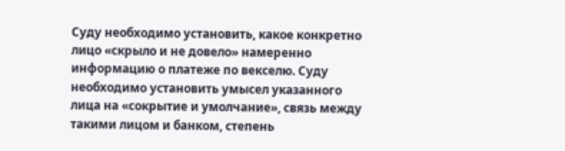Суду необходимо установить, какое конкретно лицо «скрыло и не довело» намеренно информацию о платеже по векселю. Суду необходимо установить умысел указанного лица на «сокрытие и умолчание», связь между такими лицом и банком, степень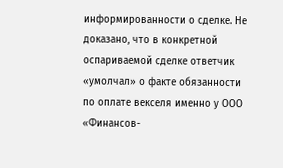информированности о сделке. Не доказано, что в конкретной оспариваемой сделке ответчик «умолчал» о факте обязанности по оплате векселя именно у ООО «Финансов-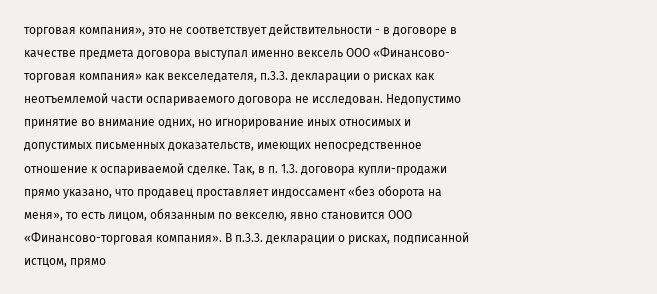торговая компания», это не соответствует действительности - в договоре в качестве предмета договора выступал именно вексель ООО «Финансово-торговая компания» как векселедателя, п.3.3. декларации о рисках как неотъемлемой части оспариваемого договора не исследован. Недопустимо принятие во внимание одних, но игнорирование иных относимых и допустимых письменных доказательств, имеющих непосредственное отношение к оспариваемой сделке. Так, в п. 1.3. договора купли-продажи прямо указано, что продавец проставляет индоссамент «без оборота на меня», то есть лицом, обязанным по векселю, явно становится ООО «Финансово-торговая компания». В п.3.3. декларации о рисках, подписанной истцом, прямо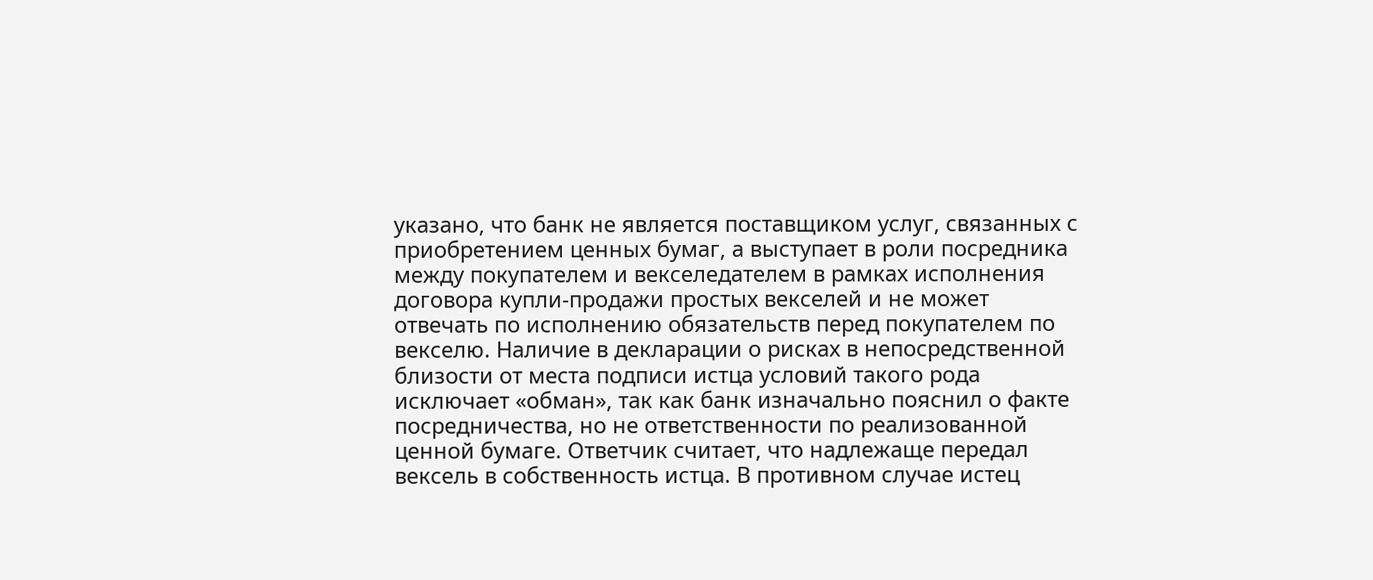указано, что банк не является поставщиком услуг, связанных с приобретением ценных бумаг, а выступает в роли посредника между покупателем и векселедателем в рамках исполнения договора купли-продажи простых векселей и не может отвечать по исполнению обязательств перед покупателем по векселю. Наличие в декларации о рисках в непосредственной близости от места подписи истца условий такого рода исключает «обман», так как банк изначально пояснил о факте посредничества, но не ответственности по реализованной ценной бумаге. Ответчик считает, что надлежаще передал вексель в собственность истца. В противном случае истец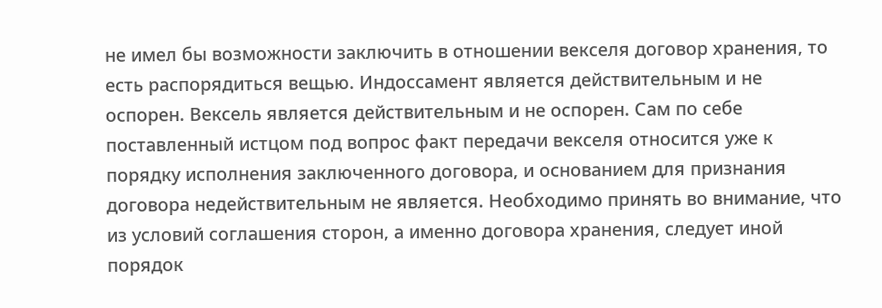не имел бы возможности заключить в отношении векселя договор хранения, то есть распорядиться вещью. Индоссамент является действительным и не оспорен. Вексель является действительным и не оспорен. Сам по себе поставленный истцом под вопрос факт передачи векселя относится уже к порядку исполнения заключенного договора, и основанием для признания договора недействительным не является. Необходимо принять во внимание, что из условий соглашения сторон, а именно договора хранения, следует иной порядок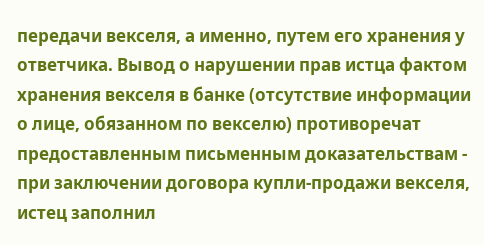передачи векселя, а именно, путем его хранения у ответчика. Вывод о нарушении прав истца фактом хранения векселя в банке (отсутствие информации о лице, обязанном по векселю) противоречат предоставленным письменным доказательствам - при заключении договора купли-продажи векселя, истец заполнил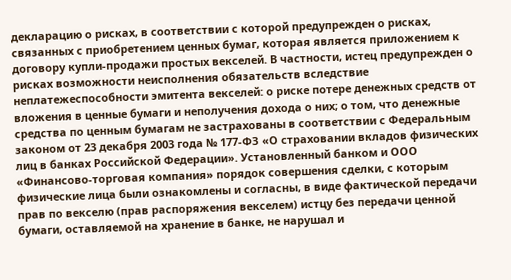декларацию о рисках, в соответствии с которой предупрежден о рисках, связанных с приобретением ценных бумаг, которая является приложением к договору купли-продажи простых векселей. В частности, истец предупрежден о рисках возможности неисполнения обязательств вследствие неплатежеспособности эмитента векселей: о риске потере денежных средств от вложения в ценные бумаги и неполучения дохода о них; о том, что денежные средства по ценным бумагам не застрахованы в соответствии с Федеральным законом от 23 декабря 2003 года № 177-ФЗ «О страховании вкладов физических лиц в банках Российской Федерации». Установленный банком и ООО «Финансово-торговая компания» порядок совершения сделки, с которым физические лица были ознакомлены и согласны, в виде фактической передачи прав по векселю (прав распоряжения векселем) истцу без передачи ценной бумаги, оставляемой на хранение в банке, не нарушал и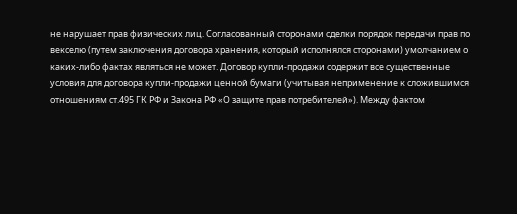не нарушает прав физических лиц. Согласованный сторонами сделки порядок передачи прав по векселю (путем заключения договора хранения, который исполнялся сторонами) умолчанием о каких-либо фактах являться не может. Договор купли-продажи содержит все существенные условия для договора купли-продажи ценной бумаги (учитывая неприменение к сложившимся отношениям ст.495 ГК РФ и Закона РФ «О защите прав потребителей»). Между фактом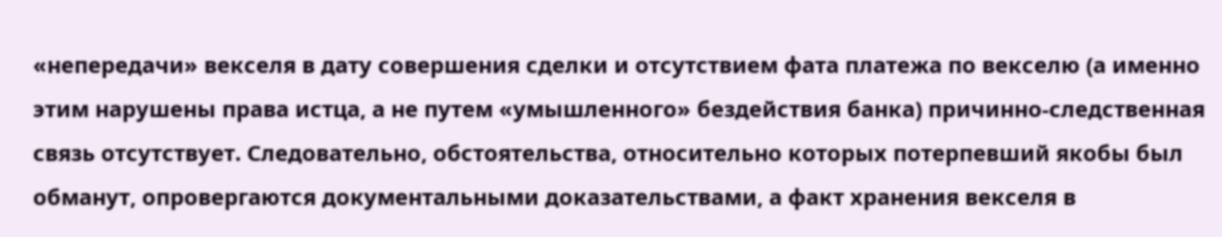«непередачи» векселя в дату совершения сделки и отсутствием фата платежа по векселю (а именно этим нарушены права истца, а не путем «умышленного» бездействия банка) причинно-следственная связь отсутствует. Следовательно, обстоятельства, относительно которых потерпевший якобы был обманут, опровергаются документальными доказательствами, а факт хранения векселя в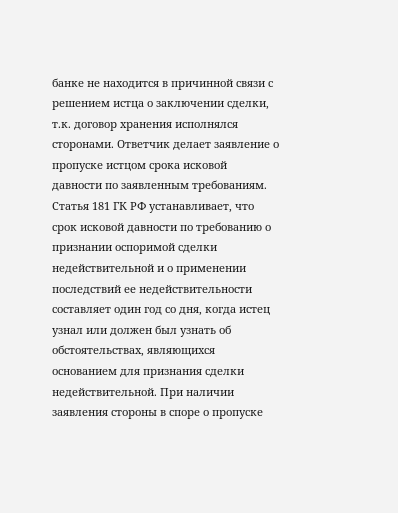банке не находится в причинной связи с решением истца о заключении сделки, т.к. договор хранения исполнялся сторонами. Ответчик делает заявление о пропуске истцом срока исковой давности по заявленным требованиям. Статья 181 ГК РФ устанавливает, что срок исковой давности по требованию о признании оспоримой сделки недействительной и о применении последствий ее недействительности составляет один год со дня, когда истец узнал или должен был узнать об обстоятельствах, являющихся основанием для признания сделки недействительной. При наличии заявления стороны в споре о пропуске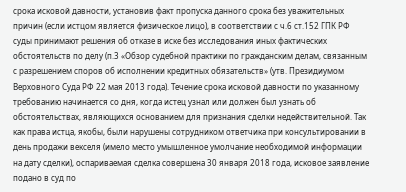срока исковой давности, установив факт пропуска данного срока без уважительных причин (если истцом является физическое лицо), в соответствии с ч.6 ст.152 ГПК РФ суды принимают решения об отказе в иске без исследования иных фактических обстоятельств по делу (п.3 «Обзор судебной практики по гражданским делам, связанным с разрешением споров об исполнении кредитных обязательств» (утв. Президиумом Верховного Суда РФ 22 мая 2013 года). Течение срока исковой давности по указанному требованию начинается со дня, когда истец узнал или должен был узнать об обстоятельствах, являющихся основанием для признания сделки недействительной. Так как права истца, якобы, были нарушены сотрудником ответчика при консультировании в день продажи векселя (имело место умышленное умолчание необходимой информации на дату сделки), оспариваемая сделка совершена 30 января 2018 года, исковое заявление подано в суд по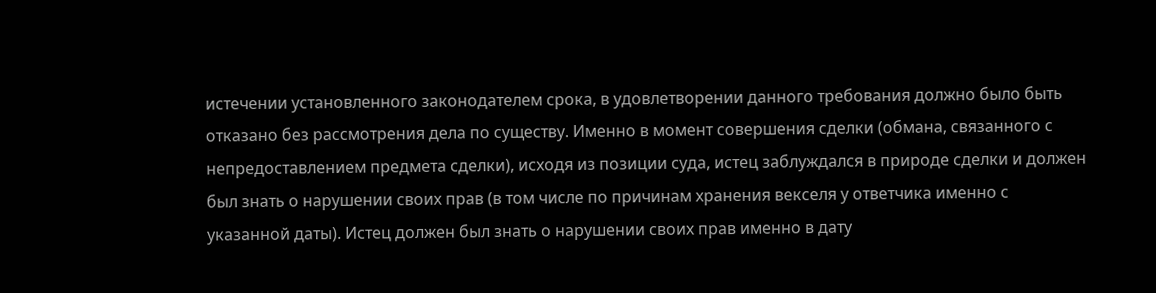истечении установленного законодателем срока, в удовлетворении данного требования должно было быть отказано без рассмотрения дела по существу. Именно в момент совершения сделки (обмана, связанного с непредоставлением предмета сделки), исходя из позиции суда, истец заблуждался в природе сделки и должен был знать о нарушении своих прав (в том числе по причинам хранения векселя у ответчика именно с указанной даты). Истец должен был знать о нарушении своих прав именно в дату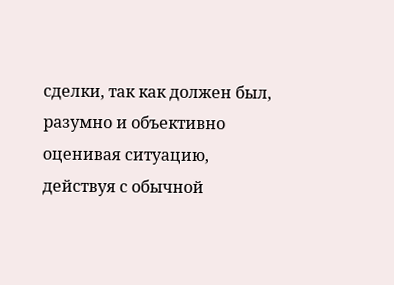сделки, так как должен был, разумно и объективно оценивая ситуацию, действуя с обычной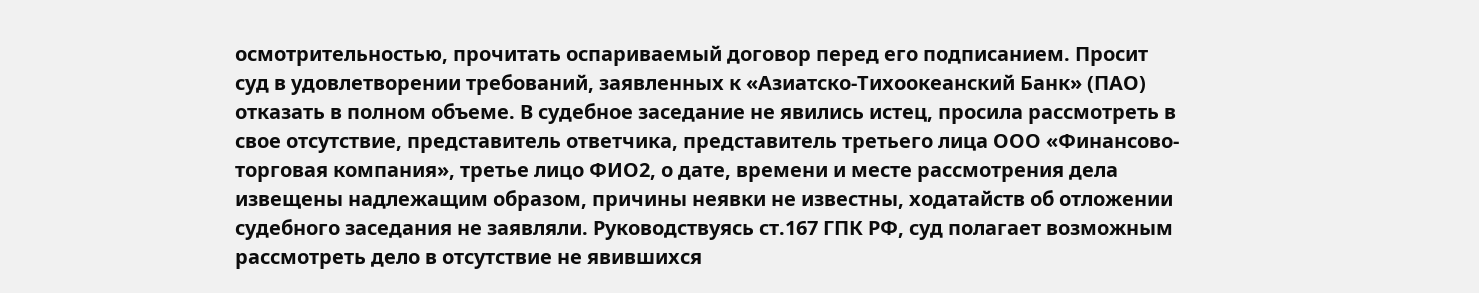осмотрительностью, прочитать оспариваемый договор перед его подписанием. Просит суд в удовлетворении требований, заявленных к «Азиатско-Тихоокеанский Банк» (ПАО) отказать в полном объеме. В судебное заседание не явились истец, просила рассмотреть в свое отсутствие, представитель ответчика, представитель третьего лица ООО «Финансово-торговая компания», третье лицо ФИО2, о дате, времени и месте рассмотрения дела извещены надлежащим образом, причины неявки не известны, ходатайств об отложении судебного заседания не заявляли. Руководствуясь ст.167 ГПК РФ, суд полагает возможным рассмотреть дело в отсутствие не явившихся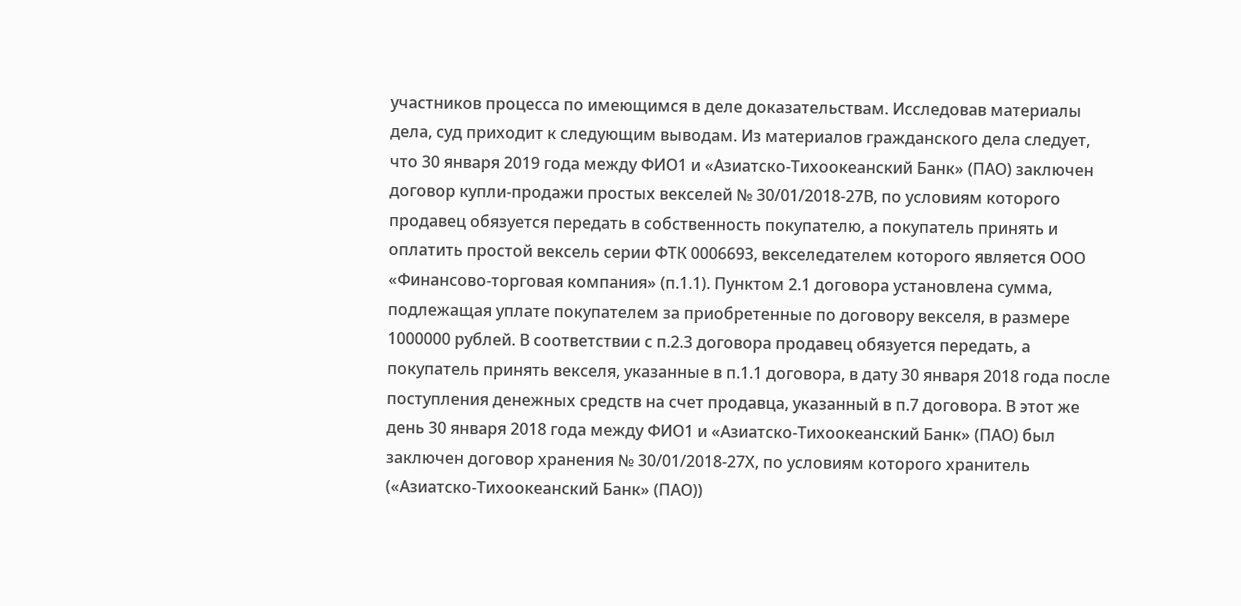участников процесса по имеющимся в деле доказательствам. Исследовав материалы дела, суд приходит к следующим выводам. Из материалов гражданского дела следует, что 30 января 2019 года между ФИО1 и «Азиатско-Тихоокеанский Банк» (ПАО) заключен договор купли-продажи простых векселей № 30/01/2018-27В, по условиям которого продавец обязуется передать в собственность покупателю, а покупатель принять и оплатить простой вексель серии ФТК 0006693, векселедателем которого является ООО «Финансово-торговая компания» (п.1.1). Пунктом 2.1 договора установлена сумма, подлежащая уплате покупателем за приобретенные по договору векселя, в размере 1000000 рублей. В соответствии с п.2.3 договора продавец обязуется передать, а покупатель принять векселя, указанные в п.1.1 договора, в дату 30 января 2018 года после поступления денежных средств на счет продавца, указанный в п.7 договора. В этот же день 30 января 2018 года между ФИО1 и «Азиатско-Тихоокеанский Банк» (ПАО) был заключен договор хранения № 30/01/2018-27Х, по условиям которого хранитель («Азиатско-Тихоокеанский Банк» (ПАО))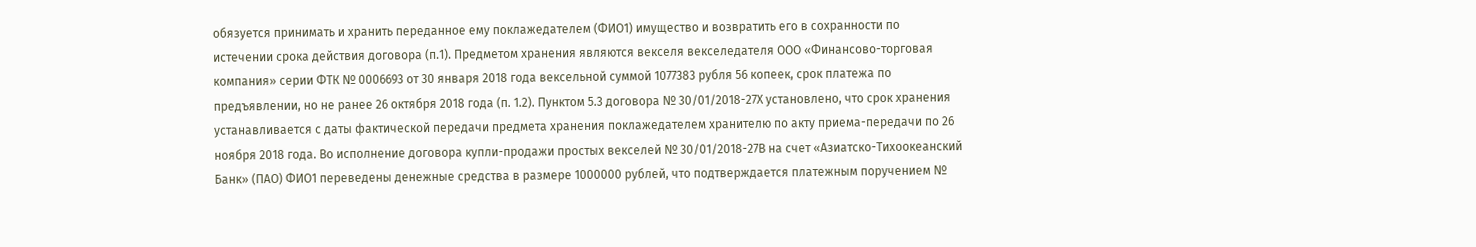обязуется принимать и хранить переданное ему поклажедателем (ФИО1) имущество и возвратить его в сохранности по истечении срока действия договора (п.1). Предметом хранения являются векселя векселедателя ООО «Финансово-торговая компания» серии ФТК № 0006693 от 30 января 2018 года вексельной суммой 1077383 рубля 56 копеек, срок платежа по предъявлении, но не ранее 26 октября 2018 года (п. 1.2). Пунктом 5.3 договора № 30/01/2018-27Х установлено, что срок хранения устанавливается с даты фактической передачи предмета хранения поклажедателем хранителю по акту приема-передачи по 26 ноября 2018 года. Во исполнение договора купли-продажи простых векселей № 30/01/2018-27В на счет «Азиатско-Тихоокеанский Банк» (ПАО) ФИО1 переведены денежные средства в размере 1000000 рублей, что подтверждается платежным поручением №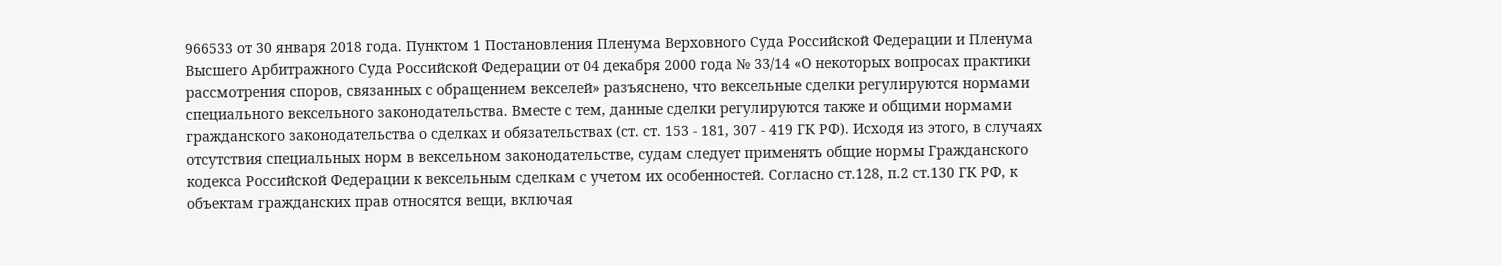966533 от 30 января 2018 года. Пунктом 1 Постановления Пленума Верховного Суда Российской Федерации и Пленума Высшего Арбитражного Суда Российской Федерации от 04 декабря 2000 года № 33/14 «О некоторых вопросах практики рассмотрения споров, связанных с обращением векселей» разъяснено, что вексельные сделки регулируются нормами специального вексельного законодательства. Вместе с тем, данные сделки регулируются также и общими нормами гражданского законодательства о сделках и обязательствах (ст. ст. 153 - 181, 307 - 419 ГК РФ). Исходя из этого, в случаях отсутствия специальных норм в вексельном законодательстве, судам следует применять общие нормы Гражданского кодекса Российской Федерации к вексельным сделкам с учетом их особенностей. Согласно ст.128, п.2 ст.130 ГК РФ, к объектам гражданских прав относятся вещи, включая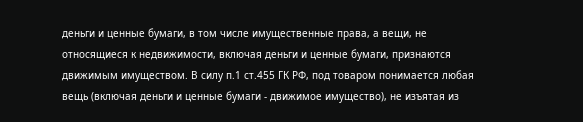деньги и ценные бумаги, в том числе имущественные права, а вещи, не относящиеся к недвижимости, включая деньги и ценные бумаги, признаются движимым имуществом. В силу п.1 ст.455 ГК РФ, под товаром понимается любая вещь (включая деньги и ценные бумаги - движимое имущество), не изъятая из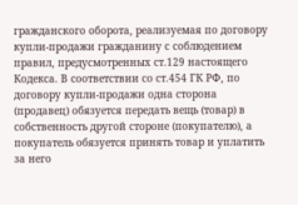гражданского оборота, реализуемая по договору купли-продажи гражданину с соблюдением правил, предусмотренных ст.129 настоящего Кодекса. В соответствии со ст.454 ГК РФ, по договору купли-продажи одна сторона (продавец) обязуется передать вещь (товар) в собственность другой стороне (покупателю), а покупатель обязуется принять товар и уплатить за него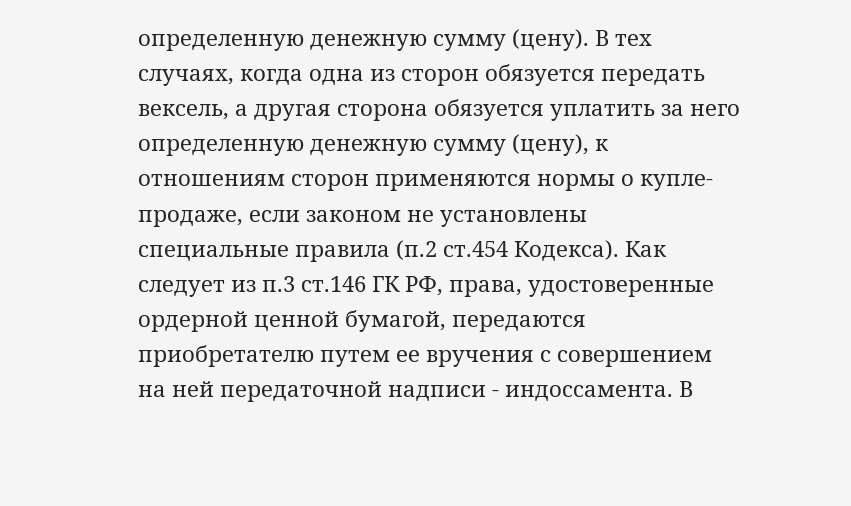определенную денежную сумму (цену). В тех случаях, когда одна из сторон обязуется передать вексель, а другая сторона обязуется уплатить за него определенную денежную сумму (цену), к отношениям сторон применяются нормы о купле-продаже, если законом не установлены специальные правила (п.2 ст.454 Кодекса). Как следует из п.3 ст.146 ГК РФ, права, удостоверенные ордерной ценной бумагой, передаются приобретателю путем ее вручения с совершением на ней передаточной надписи - индоссамента. В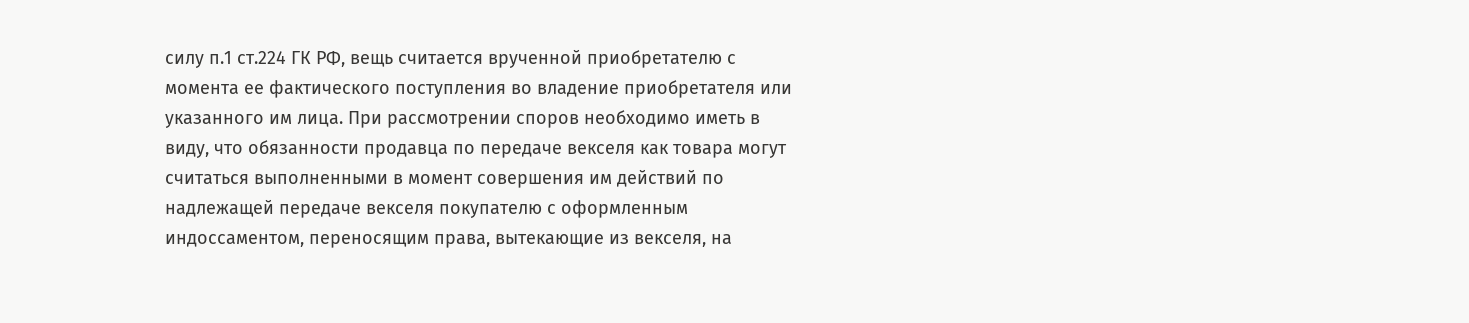силу п.1 ст.224 ГК РФ, вещь считается врученной приобретателю с момента ее фактического поступления во владение приобретателя или указанного им лица. При рассмотрении споров необходимо иметь в виду, что обязанности продавца по передаче векселя как товара могут считаться выполненными в момент совершения им действий по надлежащей передаче векселя покупателю с оформленным индоссаментом, переносящим права, вытекающие из векселя, на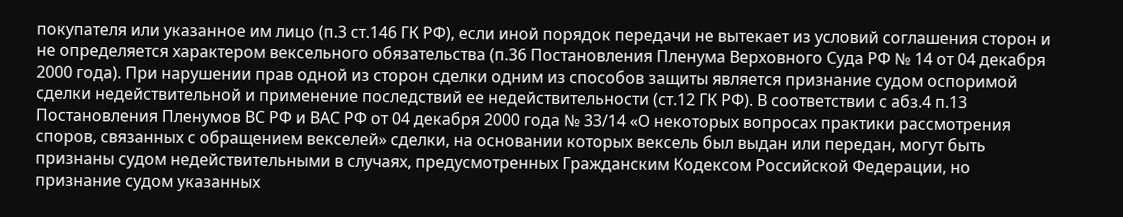покупателя или указанное им лицо (п.3 ст.146 ГК РФ), если иной порядок передачи не вытекает из условий соглашения сторон и не определяется характером вексельного обязательства (п.36 Постановления Пленума Верховного Суда РФ № 14 от 04 декабря 2000 года). При нарушении прав одной из сторон сделки одним из способов защиты является признание судом оспоримой сделки недействительной и применение последствий ее недействительности (ст.12 ГК РФ). В соответствии с абз.4 п.13 Постановления Пленумов ВС РФ и ВАС РФ от 04 декабря 2000 года № 33/14 «О некоторых вопросах практики рассмотрения споров, связанных с обращением векселей» сделки, на основании которых вексель был выдан или передан, могут быть признаны судом недействительными в случаях, предусмотренных Гражданским Кодексом Российской Федерации, но признание судом указанных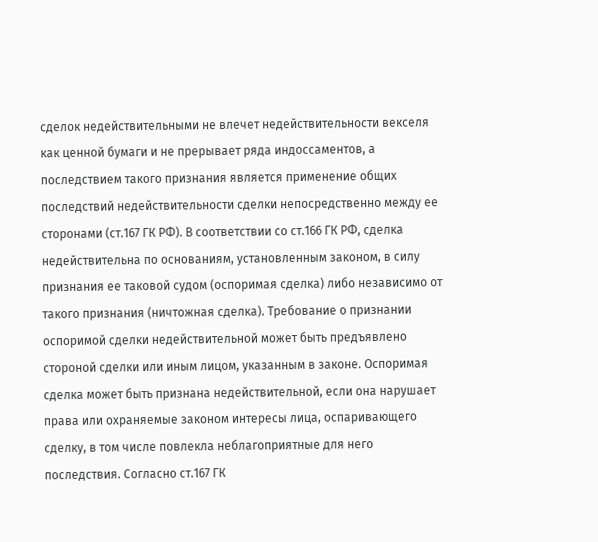сделок недействительными не влечет недействительности векселя как ценной бумаги и не прерывает ряда индоссаментов, а последствием такого признания является применение общих последствий недействительности сделки непосредственно между ее сторонами (ст.167 ГК РФ). В соответствии со ст.166 ГК РФ, сделка недействительна по основаниям, установленным законом, в силу признания ее таковой судом (оспоримая сделка) либо независимо от такого признания (ничтожная сделка). Требование о признании оспоримой сделки недействительной может быть предъявлено стороной сделки или иным лицом, указанным в законе. Оспоримая сделка может быть признана недействительной, если она нарушает права или охраняемые законом интересы лица, оспаривающего сделку, в том числе повлекла неблагоприятные для него последствия. Согласно ст.167 ГК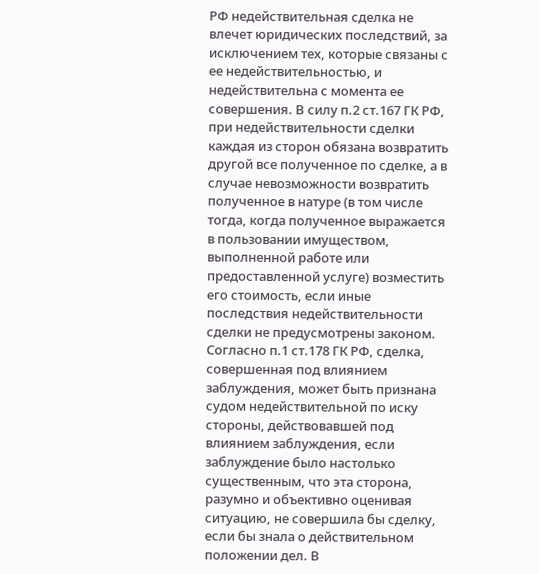РФ недействительная сделка не влечет юридических последствий, за исключением тех, которые связаны с ее недействительностью, и недействительна с момента ее совершения. В силу п.2 ст.167 ГК РФ, при недействительности сделки каждая из сторон обязана возвратить другой все полученное по сделке, а в случае невозможности возвратить полученное в натуре (в том числе тогда, когда полученное выражается в пользовании имуществом, выполненной работе или предоставленной услуге) возместить его стоимость, если иные последствия недействительности сделки не предусмотрены законом. Согласно п.1 ст.178 ГК РФ, сделка, совершенная под влиянием заблуждения, может быть признана судом недействительной по иску стороны, действовавшей под влиянием заблуждения, если заблуждение было настолько существенным, что эта сторона, разумно и объективно оценивая ситуацию, не совершила бы сделку, если бы знала о действительном положении дел. В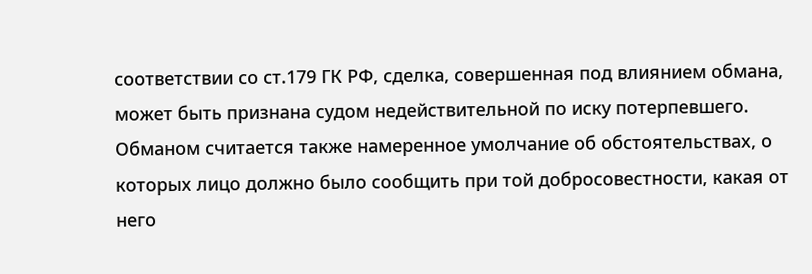соответствии со ст.179 ГК РФ, сделка, совершенная под влиянием обмана, может быть признана судом недействительной по иску потерпевшего. Обманом считается также намеренное умолчание об обстоятельствах, о которых лицо должно было сообщить при той добросовестности, какая от него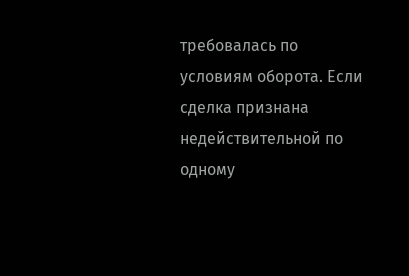требовалась по условиям оборота. Если сделка признана недействительной по одному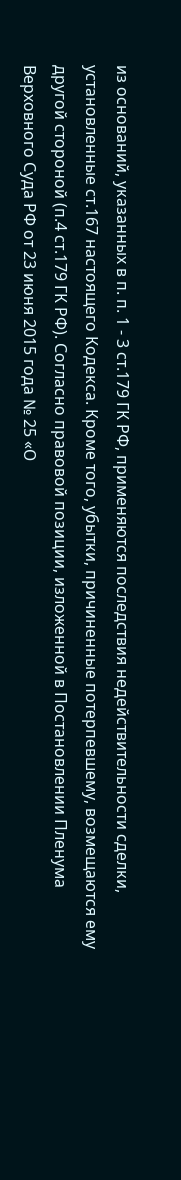из оснований, указанных в п. п. 1 - 3 ст.179 ГК РФ, применяются последствия недействительности сделки, установленные ст.167 настоящего Кодекса. Кроме того, убытки, причиненные потерпевшему, возмещаются ему другой стороной (п.4 ст.179 ГК РФ). Согласно правовой позиции, изложенной в Постановлении Пленума Верховного Суда РФ от 23 июня 2015 года № 25 «О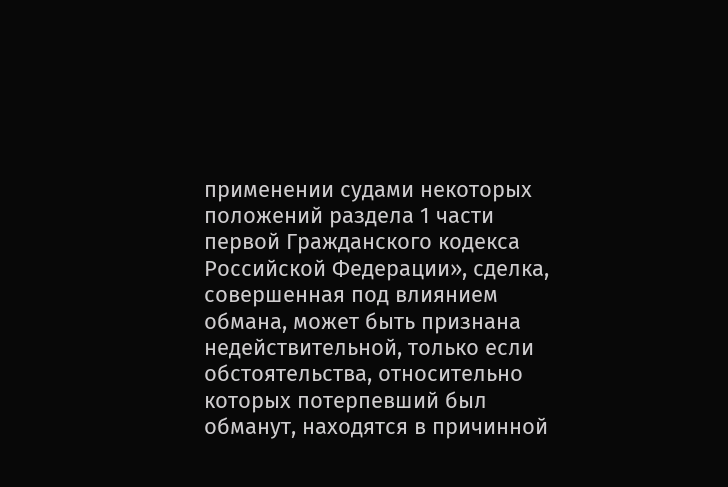применении судами некоторых положений раздела 1 части первой Гражданского кодекса Российской Федерации», сделка, совершенная под влиянием обмана, может быть признана недействительной, только если обстоятельства, относительно которых потерпевший был обманут, находятся в причинной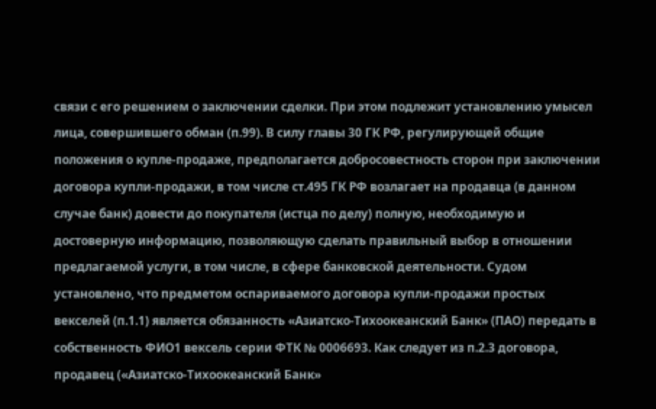связи с его решением о заключении сделки. При этом подлежит установлению умысел лица, совершившего обман (п.99). В силу главы 30 ГК РФ, регулирующей общие положения о купле-продаже, предполагается добросовестность сторон при заключении договора купли-продажи, в том числе ст.495 ГК РФ возлагает на продавца (в данном случае банк) довести до покупателя (истца по делу) полную, необходимую и достоверную информацию, позволяющую сделать правильный выбор в отношении предлагаемой услуги, в том числе, в сфере банковской деятельности. Судом установлено, что предметом оспариваемого договора купли-продажи простых векселей (п.1.1) является обязанность «Азиатско-Тихоокеанский Банк» (ПАО) передать в собственность ФИО1 вексель серии ФТК № 0006693. Как следует из п.2.3 договора, продавец («Азиатско-Тихоокеанский Банк»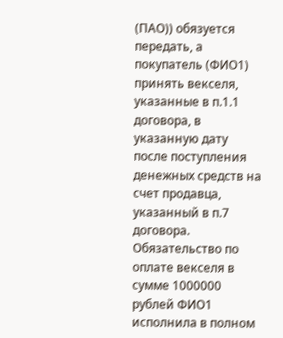(ПАО)) обязуется передать, а покупатель (ФИО1) принять векселя, указанные в п.1.1 договора, в указанную дату после поступления денежных средств на счет продавца, указанный в п.7 договора. Обязательство по оплате векселя в сумме 1000000 рублей ФИО1 исполнила в полном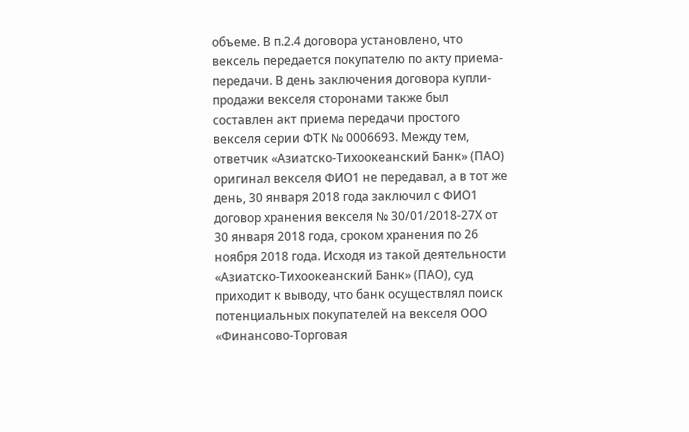объеме. В п.2.4 договора установлено, что вексель передается покупателю по акту приема-передачи. В день заключения договора купли-продажи векселя сторонами также был составлен акт приема передачи простого векселя серии ФТК № 0006693. Между тем, ответчик «Азиатско-Тихоокеанский Банк» (ПАО) оригинал векселя ФИО1 не передавал, а в тот же день, 30 января 2018 года заключил с ФИО1 договор хранения векселя № 30/01/2018-27Х от 30 января 2018 года, сроком хранения по 26 ноября 2018 года. Исходя из такой деятельности «Азиатско-Тихоокеанский Банк» (ПАО), суд приходит к выводу, что банк осуществлял поиск потенциальных покупателей на векселя ООО «Финансово-Торговая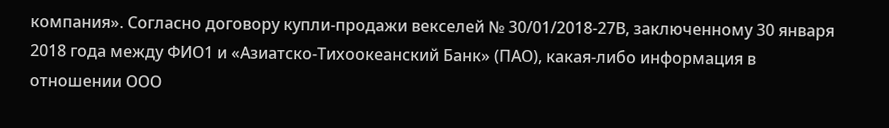компания». Согласно договору купли-продажи векселей № 30/01/2018-27В, заключенному 30 января 2018 года между ФИО1 и «Азиатско-Тихоокеанский Банк» (ПАО), какая-либо информация в отношении ООО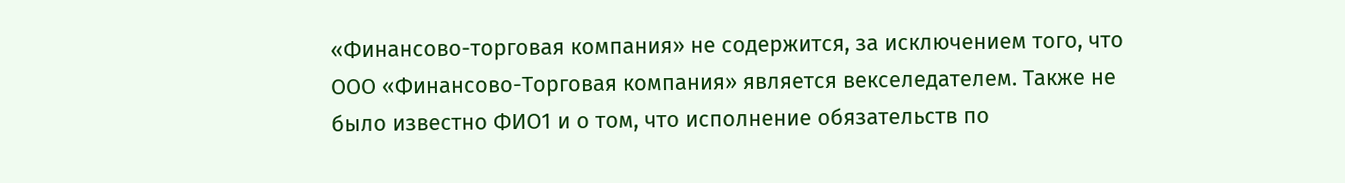«Финансово-торговая компания» не содержится, за исключением того, что ООО «Финансово-Торговая компания» является векселедателем. Также не было известно ФИО1 и о том, что исполнение обязательств по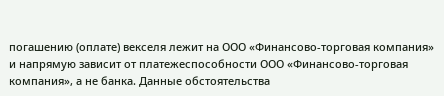погашению (оплате) векселя лежит на ООО «Финансово-торговая компания» и напрямую зависит от платежеспособности ООО «Финансово-торговая компания», а не банка. Данные обстоятельства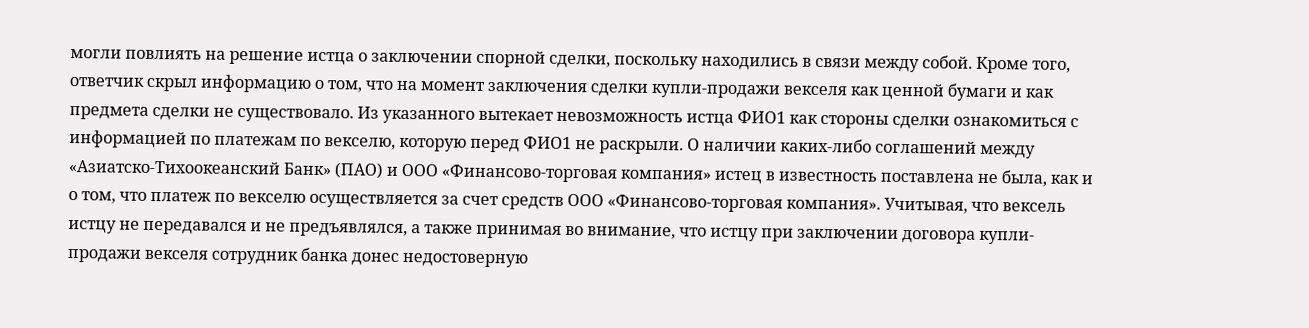могли повлиять на решение истца о заключении спорной сделки, поскольку находились в связи между собой. Кроме того, ответчик скрыл информацию о том, что на момент заключения сделки купли-продажи векселя как ценной бумаги и как предмета сделки не существовало. Из указанного вытекает невозможность истца ФИО1 как стороны сделки ознакомиться с информацией по платежам по векселю, которую перед ФИО1 не раскрыли. О наличии каких-либо соглашений между «Азиатско-Тихоокеанский Банк» (ПАО) и ООО «Финансово-торговая компания» истец в известность поставлена не была, как и о том, что платеж по векселю осуществляется за счет средств ООО «Финансово-торговая компания». Учитывая, что вексель истцу не передавался и не предъявлялся, а также принимая во внимание, что истцу при заключении договора купли-продажи векселя сотрудник банка донес недостоверную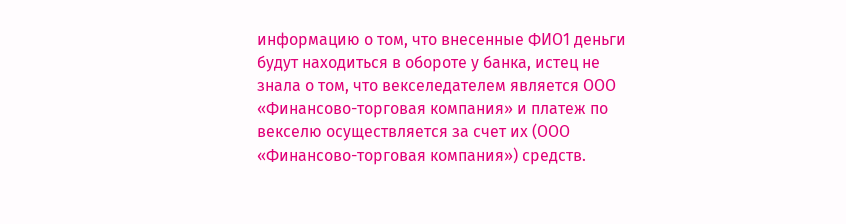информацию о том, что внесенные ФИО1 деньги будут находиться в обороте у банка, истец не знала о том, что векселедателем является ООО «Финансово-торговая компания» и платеж по векселю осуществляется за счет их (ООО «Финансово-торговая компания») средств.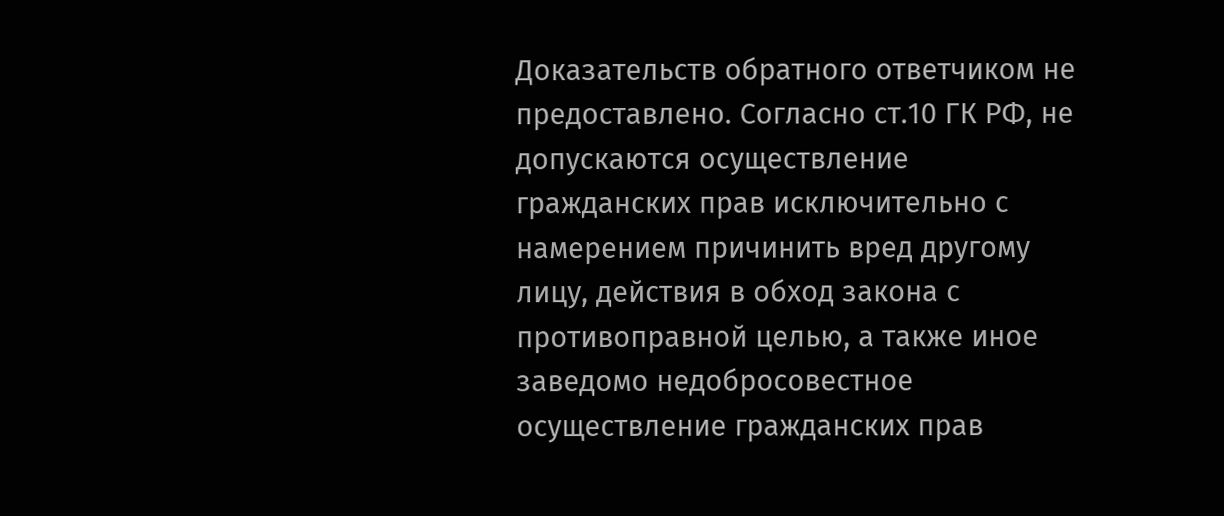Доказательств обратного ответчиком не предоставлено. Согласно ст.10 ГК РФ, не допускаются осуществление гражданских прав исключительно с намерением причинить вред другому лицу, действия в обход закона с противоправной целью, а также иное заведомо недобросовестное осуществление гражданских прав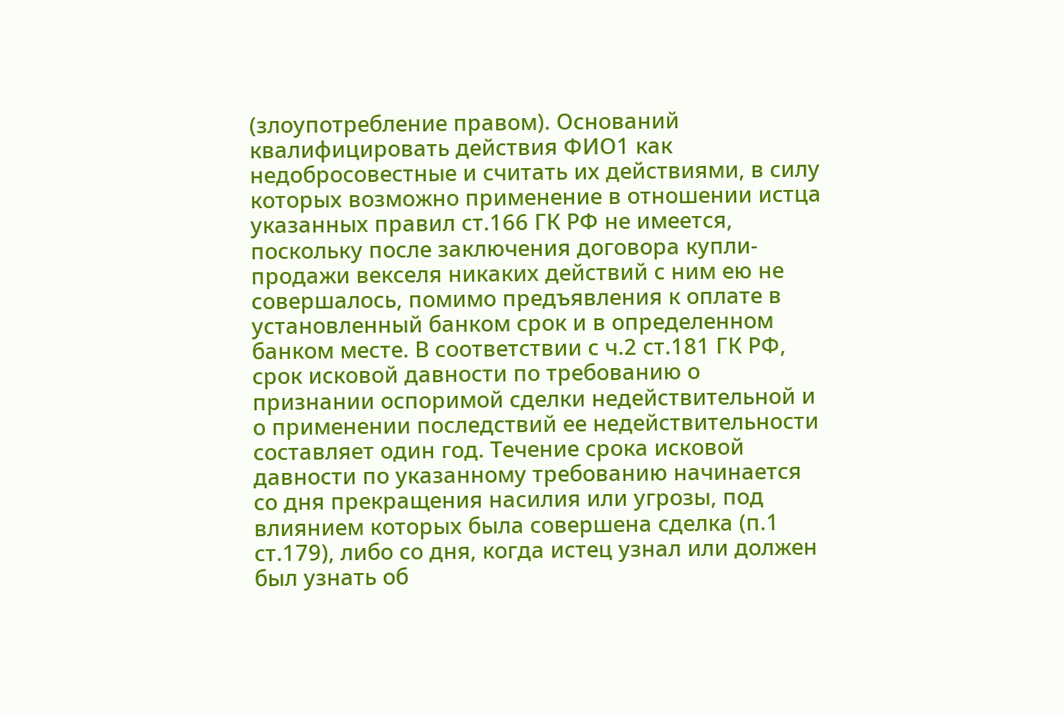(злоупотребление правом). Оснований квалифицировать действия ФИО1 как недобросовестные и считать их действиями, в силу которых возможно применение в отношении истца указанных правил ст.166 ГК РФ не имеется, поскольку после заключения договора купли-продажи векселя никаких действий с ним ею не совершалось, помимо предъявления к оплате в установленный банком срок и в определенном банком месте. В соответствии с ч.2 ст.181 ГК РФ, срок исковой давности по требованию о признании оспоримой сделки недействительной и о применении последствий ее недействительности составляет один год. Течение срока исковой давности по указанному требованию начинается со дня прекращения насилия или угрозы, под влиянием которых была совершена сделка (п.1 ст.179), либо со дня, когда истец узнал или должен был узнать об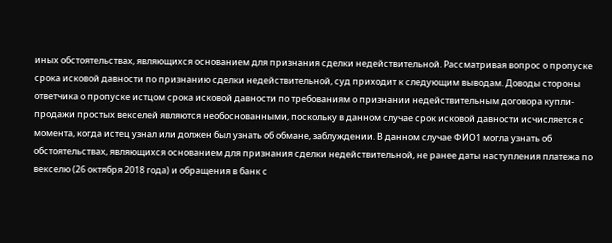иных обстоятельствах, являющихся основанием для признания сделки недействительной. Рассматривая вопрос о пропуске срока исковой давности по признанию сделки недействительной, суд приходит к следующим выводам. Доводы стороны ответчика о пропуске истцом срока исковой давности по требованиям о признании недействительным договора купли-продажи простых векселей являются необоснованными, поскольку в данном случае срок исковой давности исчисляется с момента, когда истец узнал или должен был узнать об обмане, заблуждении. В данном случае ФИО1 могла узнать об обстоятельствах, являющихся основанием для признания сделки недействительной, не ранее даты наступления платежа по векселю (26 октября 2018 года) и обращения в банк с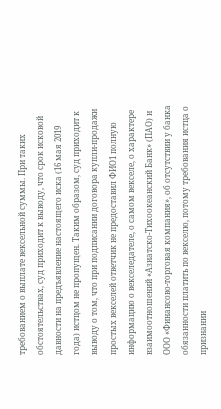требованием о выплате вексельной суммы. При таких обстоятельствах, суд приходит к выводу, что срок исковой давности на предъявление настоящего иска (16 мая 2019 года) истцом не пропущен. Таким образом, суд приходит к выводу о том, что при подписании договора купли-продажи простых векселей ответчик не предоставил ФИО1 полную информацию о векселедателе, о самом векселе, о характере взаимоотношений «Азиатско-Тихоокеанский Банк» (ПАО) и ООО «Финансово-торговая компания», об отсутствии у банка обязанности платить по векселю, потому требования истца о признании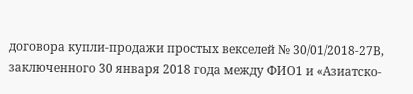договора купли-продажи простых векселей № 30/01/2018-27В, заключенного 30 января 2018 года между ФИО1 и «Азиатско-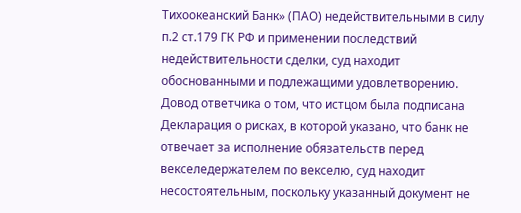Тихоокеанский Банк» (ПАО) недействительными в силу п.2 ст.179 ГК РФ и применении последствий недействительности сделки, суд находит обоснованными и подлежащими удовлетворению. Довод ответчика о том, что истцом была подписана Декларация о рисках, в которой указано, что банк не отвечает за исполнение обязательств перед векселедержателем по векселю, суд находит несостоятельным, поскольку указанный документ не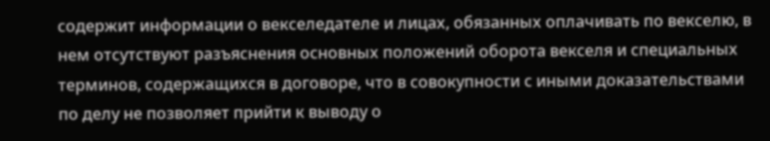содержит информации о векселедателе и лицах, обязанных оплачивать по векселю, в нем отсутствуют разъяснения основных положений оборота векселя и специальных терминов, содержащихся в договоре, что в совокупности с иными доказательствами по делу не позволяет прийти к выводу о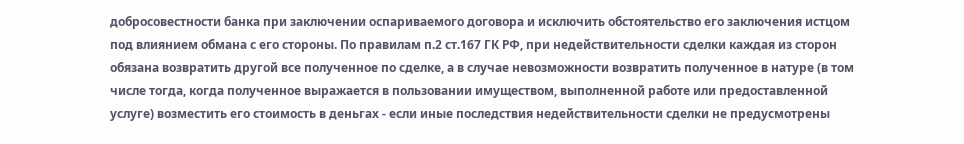добросовестности банка при заключении оспариваемого договора и исключить обстоятельство его заключения истцом под влиянием обмана с его стороны. По правилам п.2 ст.167 ГК РФ, при недействительности сделки каждая из сторон обязана возвратить другой все полученное по сделке, а в случае невозможности возвратить полученное в натуре (в том числе тогда, когда полученное выражается в пользовании имуществом, выполненной работе или предоставленной услуге) возместить его стоимость в деньгах - если иные последствия недействительности сделки не предусмотрены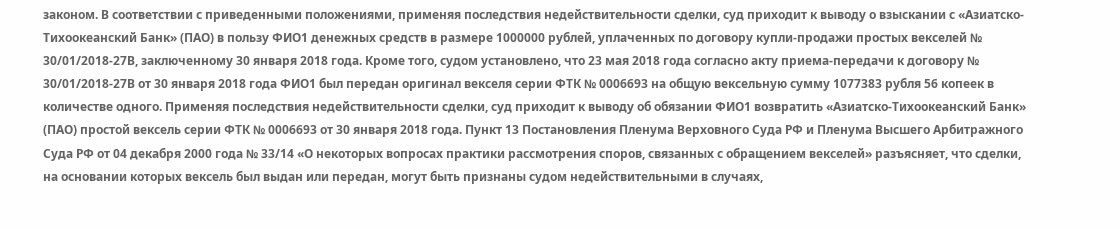законом. В соответствии с приведенными положениями, применяя последствия недействительности сделки, суд приходит к выводу о взыскании с «Азиатско-Тихоокеанский Банк» (ПАО) в пользу ФИО1 денежных средств в размере 1000000 рублей, уплаченных по договору купли-продажи простых векселей № 30/01/2018-27В, заключенному 30 января 2018 года. Кроме того, судом установлено, что 23 мая 2018 года согласно акту приема-передачи к договору № 30/01/2018-27В от 30 января 2018 года ФИО1 был передан оригинал векселя серии ФТК № 0006693 на общую вексельную сумму 1077383 рубля 56 копеек в количестве одного. Применяя последствия недействительности сделки, суд приходит к выводу об обязании ФИО1 возвратить «Азиатско-Тихоокеанский Банк» (ПАО) простой вексель серии ФТК № 0006693 от 30 января 2018 года. Пункт 13 Постановления Пленума Верховного Суда РФ и Пленума Высшего Арбитражного Суда РФ от 04 декабря 2000 года № 33/14 «О некоторых вопросах практики рассмотрения споров, связанных с обращением векселей» разъясняет, что сделки, на основании которых вексель был выдан или передан, могут быть признаны судом недействительными в случаях,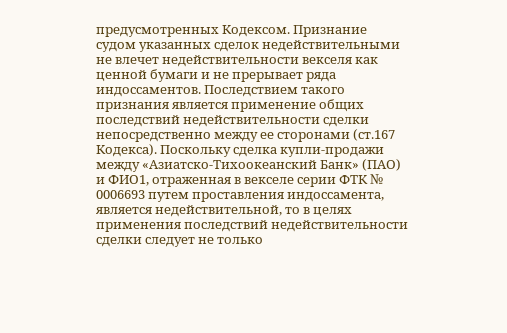предусмотренных Кодексом. Признание судом указанных сделок недействительными не влечет недействительности векселя как ценной бумаги и не прерывает ряда индоссаментов. Последствием такого признания является применение общих последствий недействительности сделки непосредственно между ее сторонами (ст.167 Кодекса). Поскольку сделка купли-продажи между «Азиатско-Тихоокеанский Банк» (ПАО) и ФИО1, отраженная в векселе серии ФТК № 0006693 путем проставления индоссамента, является недействительной, то в целях применения последствий недействительности сделки следует не только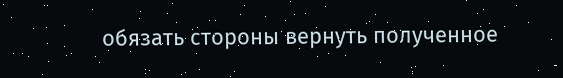обязать стороны вернуть полученное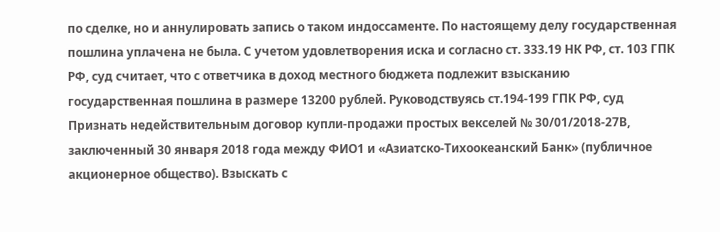по сделке, но и аннулировать запись о таком индоссаменте. По настоящему делу государственная пошлина уплачена не была. С учетом удовлетворения иска и согласно ст. 333.19 НК РФ, ст. 103 ГПК РФ, суд считает, что с ответчика в доход местного бюджета подлежит взысканию государственная пошлина в размере 13200 рублей. Руководствуясь ст.194-199 ГПК РФ, суд Признать недействительным договор купли-продажи простых векселей № 30/01/2018-27В, заключенный 30 января 2018 года между ФИО1 и «Азиатско-Тихоокеанский Банк» (публичное акционерное общество). Взыскать с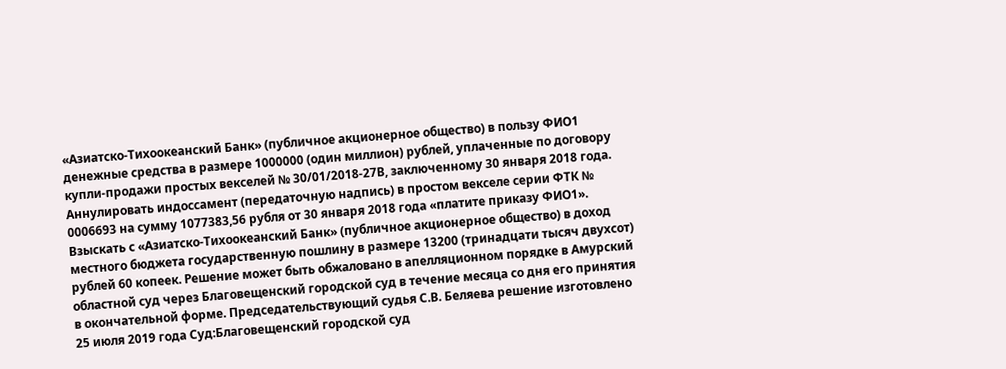«Азиатско-Тихоокеанский Банк» (публичное акционерное общество) в пользу ФИО1 денежные средства в размере 1000000 (один миллион) рублей, уплаченные по договору купли-продажи простых векселей № 30/01/2018-27В, заключенному 30 января 2018 года. Аннулировать индоссамент (передаточную надпись) в простом векселе серии ФТК № 0006693 на сумму 1077383,56 рубля от 30 января 2018 года «платите приказу ФИО1». Взыскать с «Азиатско-Тихоокеанский Банк» (публичное акционерное общество) в доход местного бюджета государственную пошлину в размере 13200 (тринадцати тысяч двухсот) рублей 60 копеек. Решение может быть обжаловано в апелляционном порядке в Амурский областной суд через Благовещенский городской суд в течение месяца со дня его принятия в окончательной форме. Председательствующий судья С.В. Беляева решение изготовлено 25 июля 2019 года Суд:Благовещенский городской суд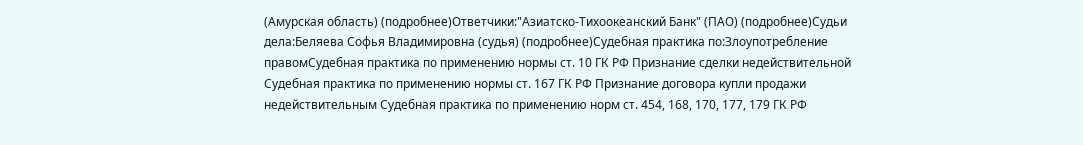(Амурская область) (подробнее)Ответчики:"Азиатско-Тихоокеанский Банк" (ПАО) (подробнее)Судьи дела:Беляева Софья Владимировна (судья) (подробнее)Судебная практика по:Злоупотребление правомСудебная практика по применению нормы ст. 10 ГК РФ Признание сделки недействительной Судебная практика по применению нормы ст. 167 ГК РФ Признание договора купли продажи недействительным Судебная практика по применению норм ст. 454, 168, 170, 177, 179 ГК РФ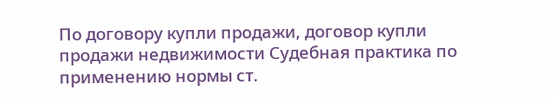По договору купли продажи, договор купли продажи недвижимости Судебная практика по применению нормы ст.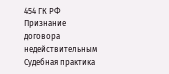454 ГК РФ Признание договора недействительным Судебная практика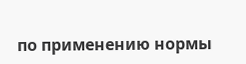по применению нормы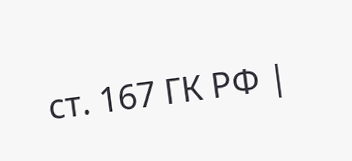ст. 167 ГК РФ |